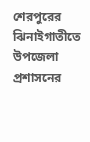শেরপুরের ঝিনাইগাতীতে উপজেলা প্রশাসনের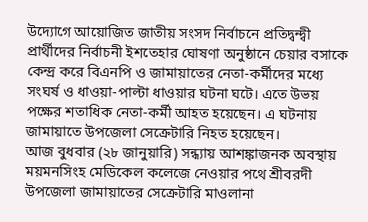উদ্যোগে আয়োজিত জাতীয় সংসদ নির্বাচনে প্রতিদ্বন্দ্বী প্রার্থীদের নির্বাচনী ইশতেহার ঘোষণা অনুষ্ঠানে চেয়ার বসাকে কেন্দ্র করে বিএনপি ও জামায়াতের নেতা-কর্মীদের মধ্যে সংঘর্ষ ও ধাওয়া-পাল্টা ধাওয়ার ঘটনা ঘটে। এতে উভয় পক্ষের শতাধিক নেতা-কর্মী আহত হয়েছেন। এ ঘটনায় জামায়াতে উপজেলা সেক্রেটারি নিহত হয়েছেন।
আজ বুধবার (২৮ জানুয়ারি) সন্ধ্যায় আশঙ্কাজনক অবস্থায় ময়মনসিংহ মেডিকেল কলেজে নেওয়ার পথে শ্রীবরদী উপজেলা জামায়াতের সেক্রেটারি মাওলানা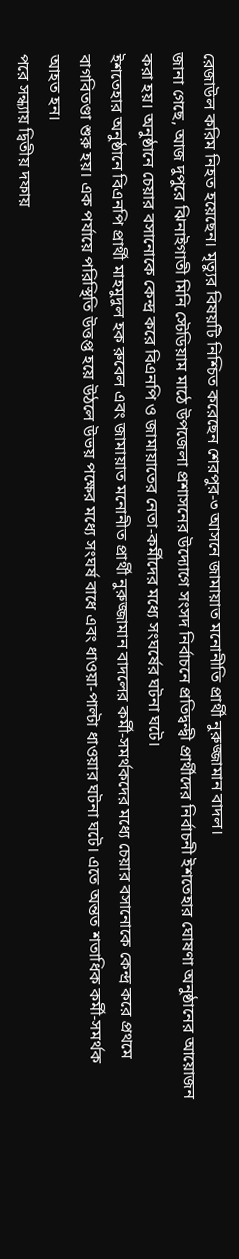রেজাউল করিম নিহত হয়েছেন। মৃত্যুর বিষয়টি নিশ্চিত করেছেন শেরপুর-৩ আসনে জামায়াত মনোনীতি প্রার্থী নুরুজ্জামান বাদল।
জানা গেছে, আজ দুপুরে ঝিনাইগাতী মিনি স্টেডিয়াম মাঠে উপজেলা প্রশাসনের উদ্যোগে সংসদ নির্বাচনে প্রতিদ্বন্দ্বী প্রার্থীদের নির্বাচনী ইশতেহার ঘোষণা অনুষ্ঠানের আয়োজন করা হয়। অনুষ্ঠানে চেয়ার বসানোকে কেন্দ্র করে বিএনপি ও জামায়াতের নেতা-কর্মীদের মধ্যে সংঘর্ষের ঘটনা ঘটে।
ইশতেহার অনুষ্ঠানে বিএনপি প্রার্থী মাহমুদুল হক রুবেল এবং জামায়াত মনোনীত প্রার্থী নুরুজ্জামান বাদলের কর্মী-সমর্থকদের মধ্যে চেয়ার বসানোকে কেন্দ্র করে প্রথমে বাগবিতণ্ডা শুরু হয়। এক পর্যায়ে পরিস্থিতি উত্তপ্ত হয়ে উঠলে উভয় পক্ষের মধ্যে সংঘর্ষ বাধে এবং ধাওয়া-পাল্টা ধাওয়ার ঘটনা ঘটে। এতে অন্তত শতাধিক কর্মী-সমর্থক আহত হন।
পরে সন্ধ্যায় দ্বিতীয় দফায়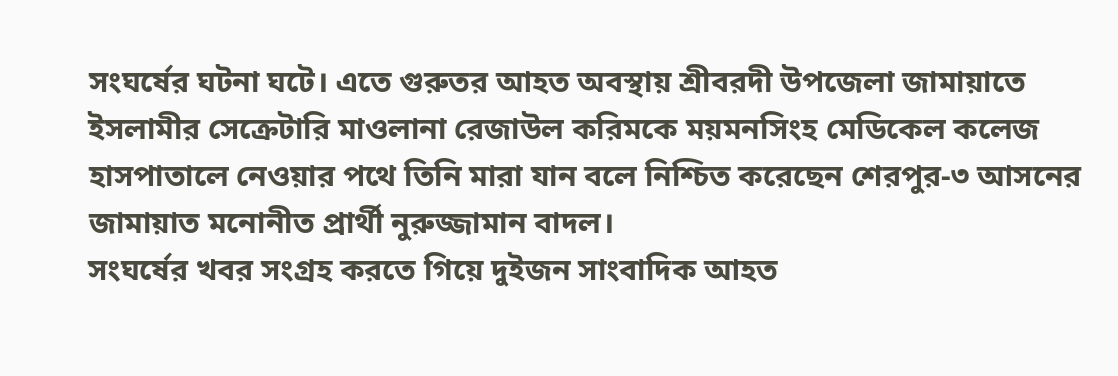সংঘর্ষের ঘটনা ঘটে। এতে গুরুতর আহত অবস্থায় শ্রীবরদী উপজেলা জামায়াতে ইসলামীর সেক্রেটারি মাওলানা রেজাউল করিমকে ময়মনসিংহ মেডিকেল কলেজ হাসপাতালে নেওয়ার পথে তিনি মারা যান বলে নিশ্চিত করেছেন শেরপুর-৩ আসনের জামায়াত মনোনীত প্রার্থী নুরুজ্জামান বাদল।
সংঘর্ষের খবর সংগ্রহ করতে গিয়ে দুইজন সাংবাদিক আহত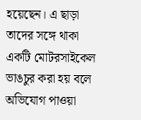হয়েছেন। এ ছাড়া তাদের সঙ্গে থাকা একটি মোটরসাইকেল ভাঙচুর করা হয় বলে অভিযোগ পাওয়া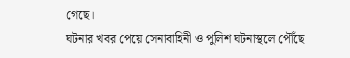গেছে।
ঘটনার খবর পেয়ে সেনাবাহিনী ও পুলিশ ঘটনাস্থলে পৌঁছে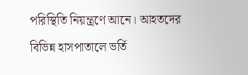পরিস্থিতি নিয়ন্ত্রণে আনে। আহতদের বিভিন্ন হাসপাতালে ভর্তি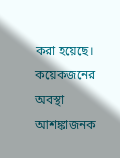করা হয়েছে। কয়েকজনের অবস্থা আশঙ্কাজনক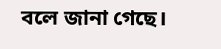বলে জানা গেছে।